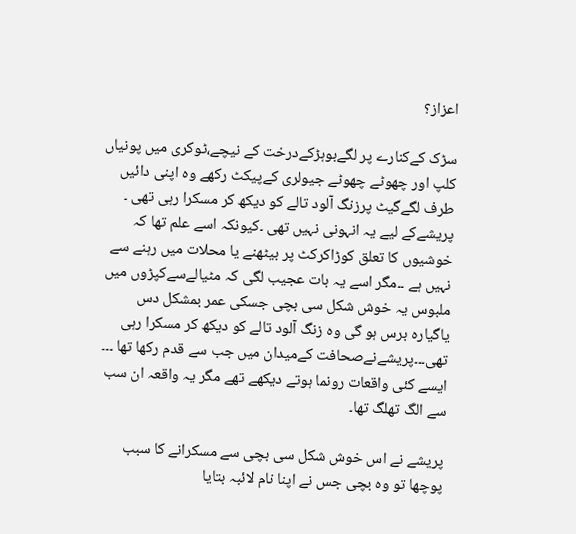اعزاز؟

سڑک کےکنارے پر لگےبوہڑکےدرخت کے نیچے،ٹوکری میں پونیاں کلپ اور چھوٹے چھوٹے جیولری کےپیکٹ رکھے وہ اپنی دائیں طرف لگےگیٹ پرزنگ آلود تالے کو دیکھ کر مسکرا رہی تھی ۔ پریشےکے لیے یہ انہونی نہیں تھی ۔کیونکہ اسے علم تھا کہ خوشیوں کا تعلق کوڑاکرکٹ پر بیٹھنے یا محلات میں رہنے سے نہیں ہے ۔۔مگر اسے یہ بات عجیب لگی کہ مٹیالےسےکپڑوں میں ملبوس یہ خوش شکل سی بچی جسکی عمر بمشکل دس یاگیارہ برس ہو گی وہ زنگ آلود تالے کو دیکھ کر مسکرا رہی تھی۔۔۔پریشےنےصحافت کےمیدان میں جب سے قدم رکھا تھا ۔۔۔ ایسے کئی واقعات رونما ہوتے دیکھے تھے مگر یہ واقعہ ان سب سے الگ تھلگ تھا۔

پریشے نے اس خوش شکل سی بچی سے مسکرانے کا سبب پوچھا تو وہ بچی جس نے اپنا نام لائبہ بتایا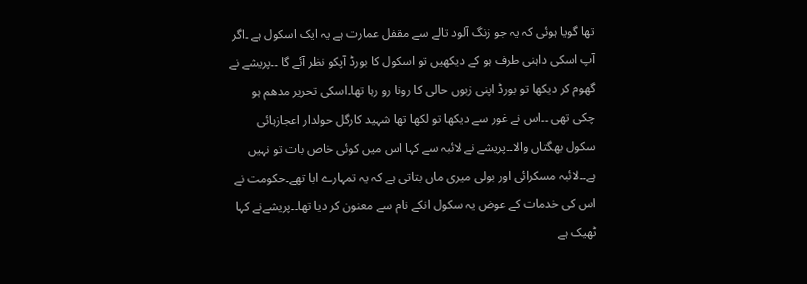تھا گویا ہوئی کہ یہ جو زنگ آلود تالے سے مقفل عمارت ہے یہ ایک اسکول ہے ۔اگر آپ اسکی داہنی طرف ہو کے دیکھیں تو اسکول کا بورڈ آپکو نظر آئے گا ۔۔پریشے نے گھوم کر دیکھا تو بورڈ اپنی زبوں حالی کا رونا رو رہا تھا۔اسکی تحریر مدھم ہو چکی تھی ۔۔اس نے غور سے دیکھا تو لکھا تھا شہید کارگل حولدار اعجازہائی سکول بھگتاں والا۔۔پریشے نے لائبہ سے کہا اس میں کوئی خاص بات تو نہیں ہے۔۔لائبہ مسکرائی اور بولی میری ماں بتاتی ہے کہ یہ تمہارے ابا تھے۔حکومت نے اس کی خدمات کے عوض یہ سکول انکے نام سے معنون کر دیا تھا۔۔پریشےنے کہا ٹھیک ہے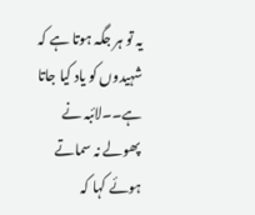یہ تو ہر جگہ ہوتا ہے کہ شہیدوں کو یاد کیا جاتا ہے۔۔لائبہ نے پھولے نہ سماتے ہوئے کہا کہ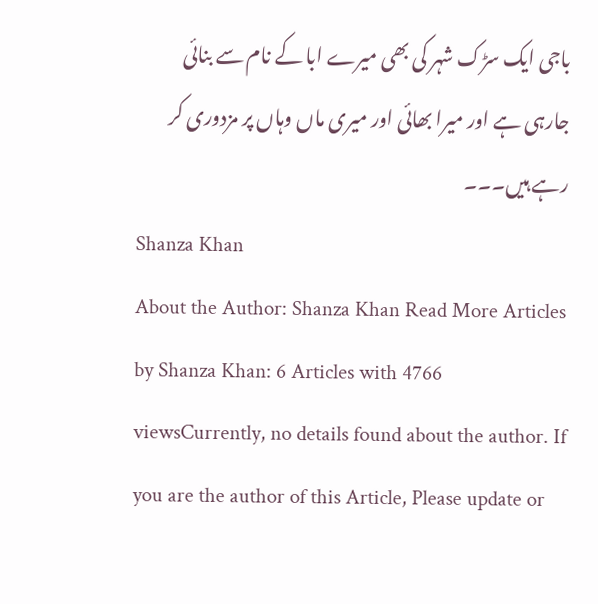باجی ایک سڑک شہر کی بھی میرے ابا کے نام سے بنائی جارہی ہے اور میرا بھائی اور میری ماں وہاں پر مزدوری کر رہے ہیں۔۔۔
Shanza Khan
About the Author: Shanza Khan Read More Articles by Shanza Khan: 6 Articles with 4766 viewsCurrently, no details found about the author. If you are the author of this Article, Please update or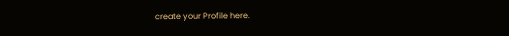create your Profile here.